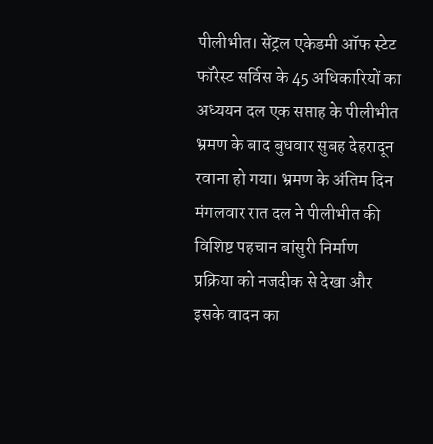पीलीभीत। सेंट्रल एकेडमी ऑफ स्टेट फॉरेस्ट सर्विस के 45 अधिकारियों का अध्ययन दल एक सप्ताह के पीलीभीत भ्रमण के बाद बुधवार सुबह देहरादून रवाना हो गया। भ्रमण के अंतिम दिन मंगलवार रात दल ने पीलीभीत की विशिष्ट पहचान बांसुरी निर्माण प्रक्रिया को नजदीक से देखा और इसके वादन का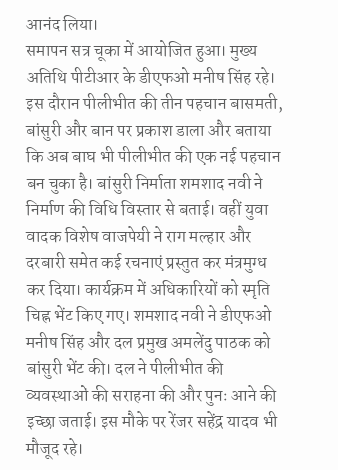आनंद लिया।
समापन सत्र चूका में आयोजित हुआ। मुख्य अतिथि पीटीआर के डीएफओ मनीष सिंह रहे। इस दौरान पीलीभीत की तीन पहचान बासमती, बांसुरी और बान पर प्रकाश डाला और बताया कि अब बाघ भी पीलीभीत की एक नई पहचान बन चुका है। बांसुरी निर्माता शमशाद नवी ने निर्माण की विधि विस्तार से बताई। वहीं युवा वादक विशेष वाजपेयी ने राग मल्हार और दरबारी समेत कई रचनाएं प्रस्तुत कर मंत्रमुग्ध कर दिया। कार्यक्रम में अधिकारियों को स्मृति चिह्न भेंट किए गए। शमशाद नवी ने डीएफओ मनीष सिंह और दल प्रमुख अमलेंदु पाठक को बांसुरी भेंट की। दल ने पीलीभीत की व्यवस्थाओं की सराहना की और पुनः आने की इच्छा जताई। इस मौके पर रेंजर सहेंद्र यादव भी मौजूद रहे।